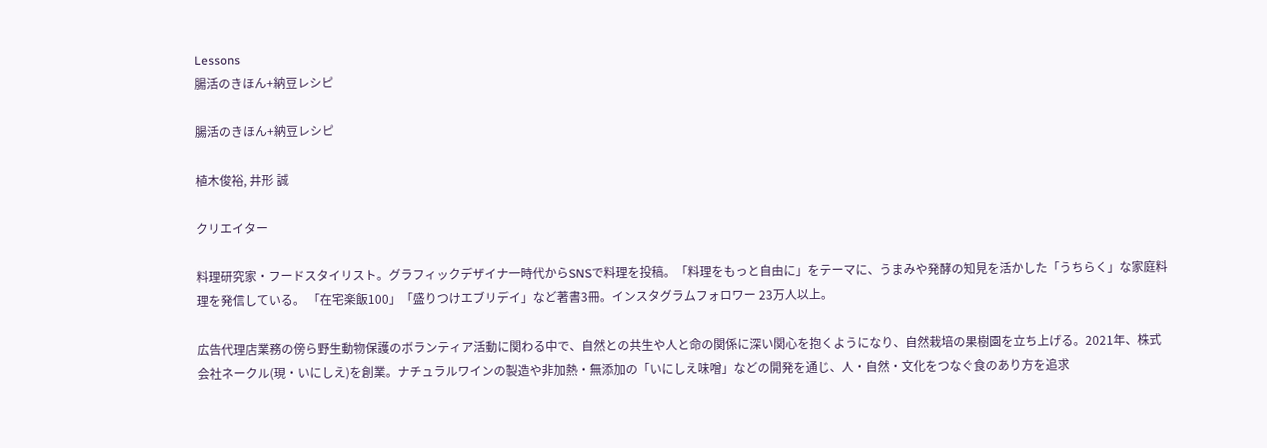Lessons
腸活のきほん+納豆レシピ

腸活のきほん+納豆レシピ

植木俊裕, 井形 誠

クリエイター

料理研究家・フードスタイリスト。グラフィックデザイナ一時代からSNSで料理を投稿。「料理をもっと自由に」をテーマに、うまみや発酵の知見を活かした「うちらく」な家庭料理を発信している。 「在宅楽飯100」「盛りつけエブリデイ」など著書3冊。インスタグラムフォロワー 23万人以上。

広告代理店業務の傍ら野生動物保護のボランティア活動に関わる中で、自然との共生や人と命の関係に深い関心を抱くようになり、自然栽培の果樹園を立ち上げる。2021年、株式会社ネークル(現・いにしえ)を創業。ナチュラルワインの製造や非加熱・無添加の「いにしえ味噌」などの開発を通じ、人・自然・文化をつなぐ食のあり方を追求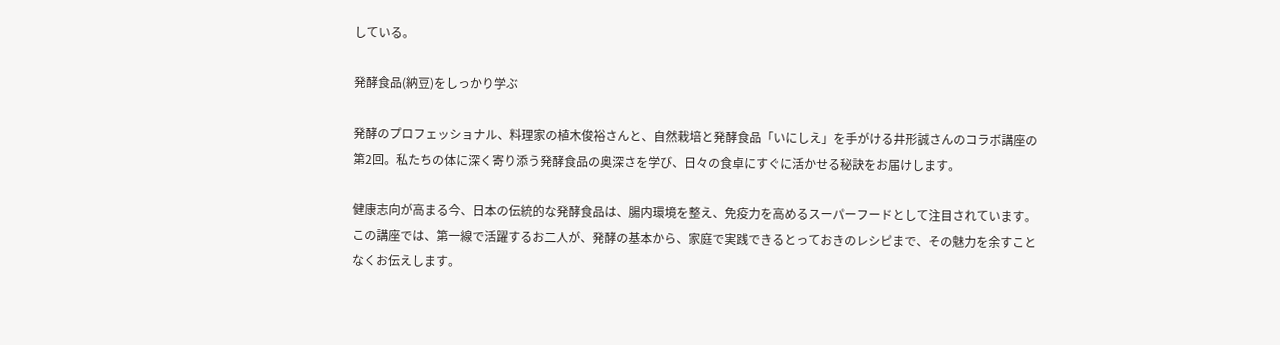している。

発酵食品(納豆)をしっかり学ぶ

発酵のプロフェッショナル、料理家の植木俊裕さんと、自然栽培と発酵食品「いにしえ」を手がける井形誠さんのコラボ講座の第2回。私たちの体に深く寄り添う発酵食品の奥深さを学び、日々の食卓にすぐに活かせる秘訣をお届けします。

健康志向が高まる今、日本の伝統的な発酵食品は、腸内環境を整え、免疫力を高めるスーパーフードとして注目されています。この講座では、第一線で活躍するお二人が、発酵の基本から、家庭で実践できるとっておきのレシピまで、その魅力を余すことなくお伝えします。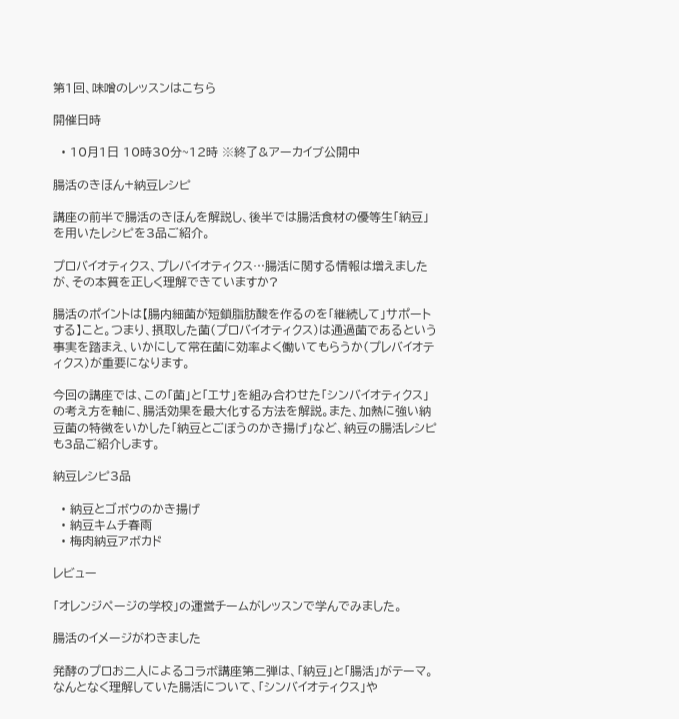第1回、味噌のレッスンはこちら

開催日時

  • 10月1日 10時30分~12時 ※終了&アーカイブ公開中

腸活のきほん+納豆レシピ

講座の前半で腸活のきほんを解説し、後半では腸活食材の優等生「納豆」を用いたレシピを3品ご紹介。

プロバイオティクス、プレバイオティクス…腸活に関する情報は増えましたが、その本質を正しく理解できていますか?

腸活のポイントは【腸内細菌が短鎖脂肪酸を作るのを「継続して」サポートする】こと。つまり、摂取した菌(プロバイオティクス)は通過菌であるという事実を踏まえ、いかにして常在菌に効率よく働いてもらうか(プレバイオティクス)が重要になります。

今回の講座では、この「菌」と「エサ」を組み合わせた「シンバイオティクス」の考え方を軸に、腸活効果を最大化する方法を解説。また、加熱に強い納豆菌の特徴をいかした「納豆とごぼうのかき揚げ」など、納豆の腸活レシピも3品ご紹介します。

納豆レシピ3品

  • 納豆とゴボウのかき揚げ
  • 納豆キムチ春雨
  • 梅肉納豆アボカド

レビュー

「オレンジページの学校」の運営チームがレッスンで学んでみました。

腸活のイメージがわきました

発酵のプロお二人によるコラボ講座第二弾は、「納豆」と「腸活」がテーマ。なんとなく理解していた腸活について、「シンバイオティクス」や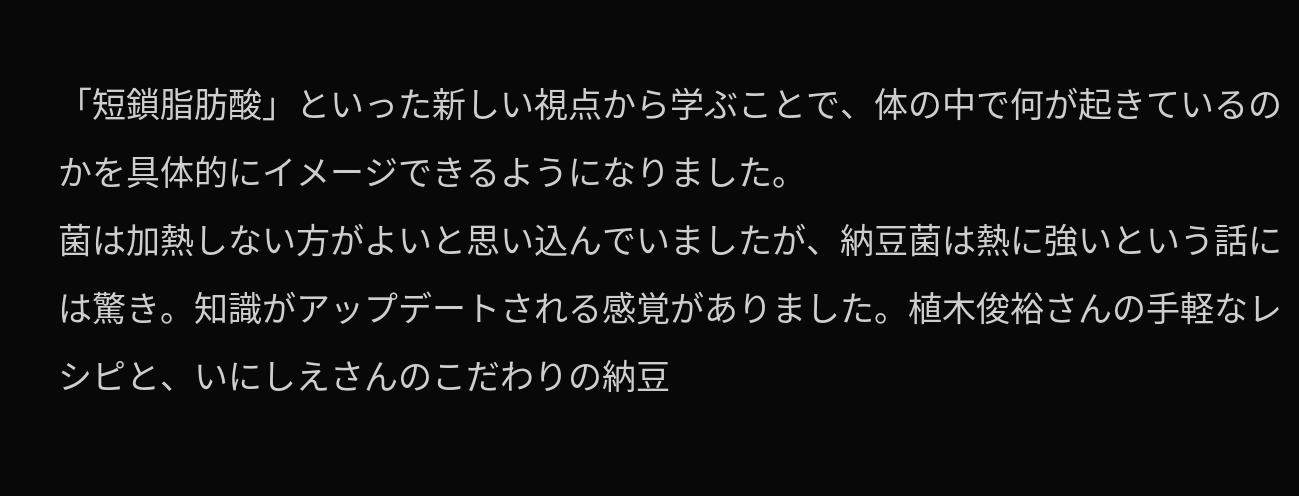「短鎖脂肪酸」といった新しい視点から学ぶことで、体の中で何が起きているのかを具体的にイメージできるようになりました。
菌は加熱しない方がよいと思い込んでいましたが、納豆菌は熱に強いという話には驚き。知識がアップデートされる感覚がありました。植木俊裕さんの手軽なレシピと、いにしえさんのこだわりの納豆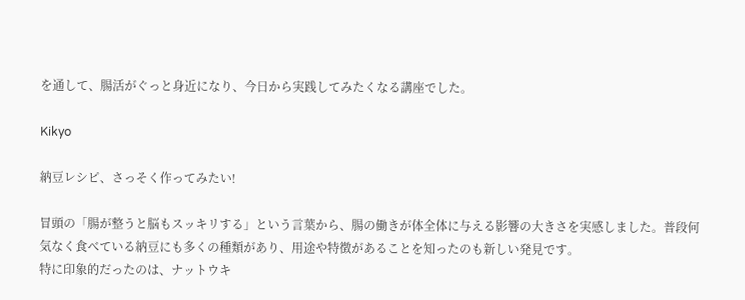を通して、腸活がぐっと身近になり、今日から実践してみたくなる講座でした。

Kikyo

納豆レシピ、さっそく作ってみたい!

冒頭の「腸が整うと脳もスッキリする」という言葉から、腸の働きが体全体に与える影響の大きさを実感しました。普段何気なく食べている納豆にも多くの種類があり、用途や特徴があることを知ったのも新しい発見です。
特に印象的だったのは、ナットウキ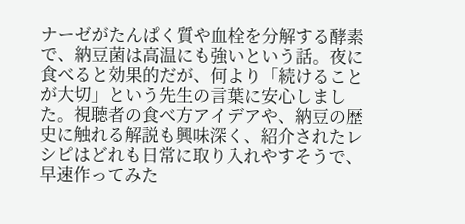ナーゼがたんぱく質や血栓を分解する酵素で、納豆菌は高温にも強いという話。夜に食べると効果的だが、何より「続けることが大切」という先生の言葉に安心しました。視聴者の食べ方アイデアや、納豆の歴史に触れる解説も興味深く、紹介されたレシピはどれも日常に取り入れやすそうで、早速作ってみた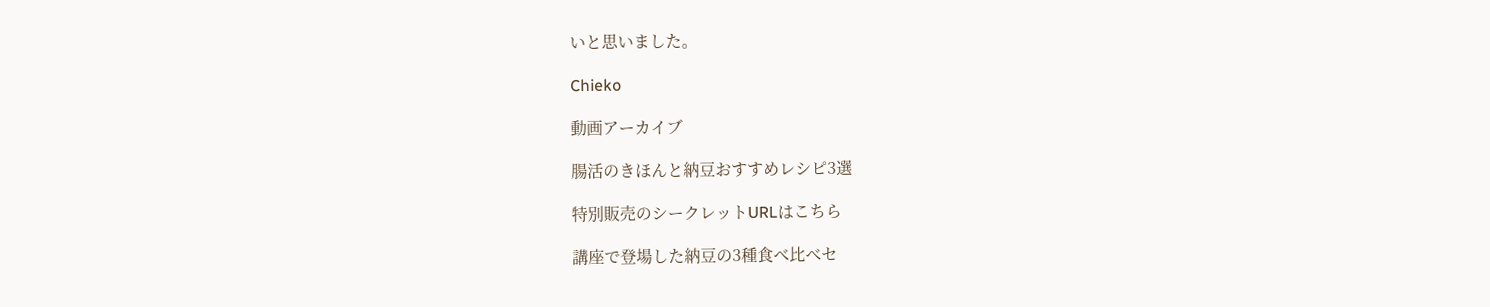いと思いました。

Chieko

動画アーカイブ

腸活のきほんと納豆おすすめレシピ3選

特別販売のシークレットURLはこちら

講座で登場した納豆の3種食べ比べセ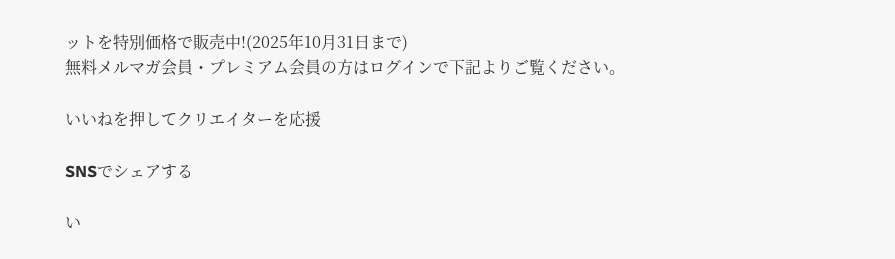ットを特別価格で販売中!(2025年10月31日まで)
無料メルマガ会員・プレミアム会員の方はログインで下記よりご覧ください。

いいねを押してクリエイターを応援

SNSでシェアする

い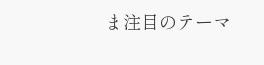ま注目のテーマ